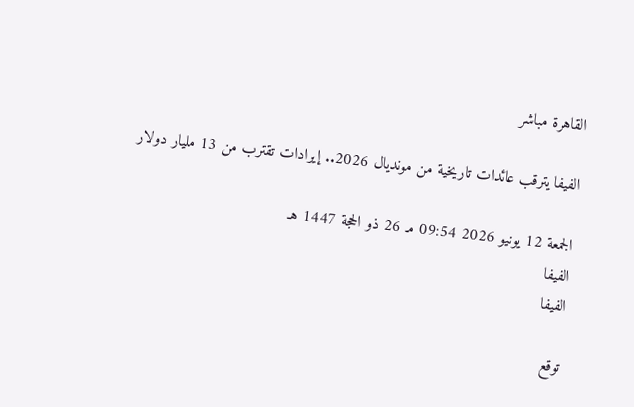القاهرة مباشر

الفيفا يترقب عائدات تاريخية من مونديال 2026.. إيرادات تقترب من 13 مليار دولار

الجمعة 12 يونيو 2026 09:54 مـ 26 ذو الحجة 1447 هـ
الفيفا
الفيفا

توقع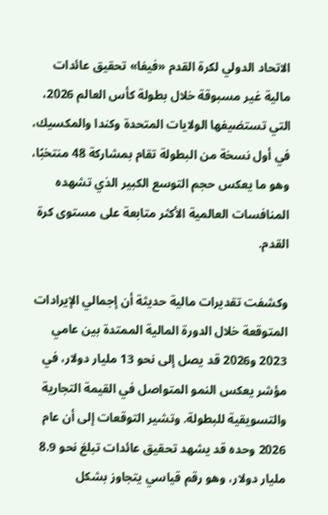الاتحاد الدولي لكرة القدم «فيفا» تحقيق عائدات مالية غير مسبوقة خلال بطولة كأس العالم 2026، التي تستضيفها الولايات المتحدة وكندا والمكسيك، في أول نسخة من البطولة تقام بمشاركة 48 منتخبًا، وهو ما يعكس حجم التوسع الكبير الذي تشهده المنافسات العالمية الأكثر متابعة على مستوى كرة القدم.

وكشفت تقديرات مالية حديثة أن إجمالي الإيرادات المتوقعة خلال الدورة المالية الممتدة بين عامي 2023 و2026 قد يصل إلى نحو 13 مليار دولار، في مؤشر يعكس النمو المتواصل في القيمة التجارية والتسويقية للبطولة. وتشير التوقعات إلى أن عام 2026 وحده قد يشهد تحقيق عائدات تبلغ نحو 8.9 مليار دولار، وهو رقم قياسي يتجاوز بشكل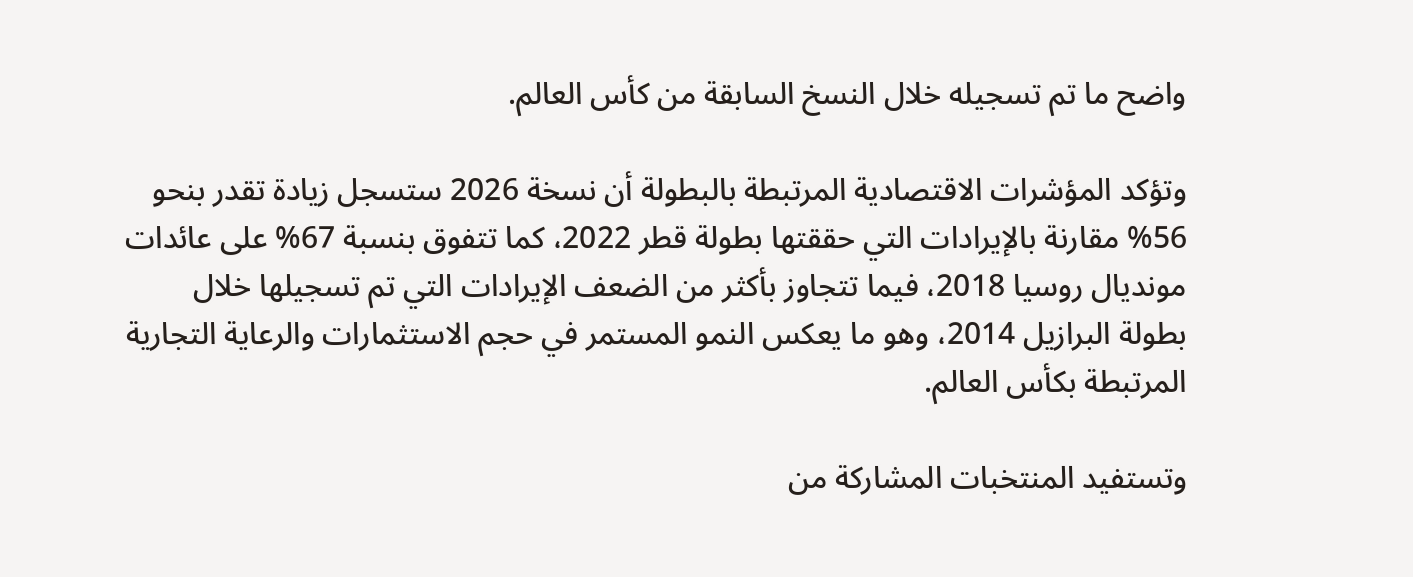واضح ما تم تسجيله خلال النسخ السابقة من كأس العالم.

وتؤكد المؤشرات الاقتصادية المرتبطة بالبطولة أن نسخة 2026 ستسجل زيادة تقدر بنحو 56% مقارنة بالإيرادات التي حققتها بطولة قطر 2022، كما تتفوق بنسبة 67% على عائدات مونديال روسيا 2018، فيما تتجاوز بأكثر من الضعف الإيرادات التي تم تسجيلها خلال بطولة البرازيل 2014، وهو ما يعكس النمو المستمر في حجم الاستثمارات والرعاية التجارية المرتبطة بكأس العالم.

وتستفيد المنتخبات المشاركة من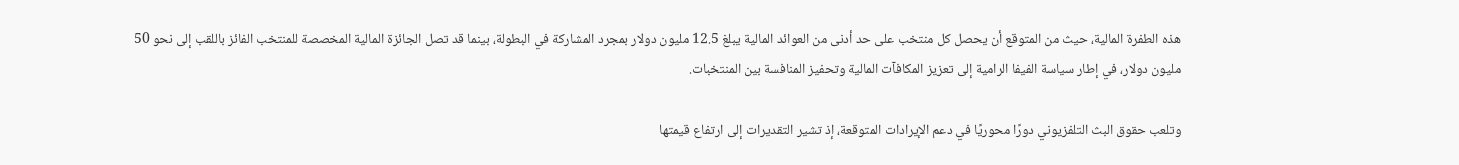هذه الطفرة المالية، حيث من المتوقع أن يحصل كل منتخب على حد أدنى من العوائد المالية يبلغ 12.5 مليون دولار بمجرد المشاركة في البطولة، بينما قد تصل الجائزة المالية المخصصة للمنتخب الفائز باللقب إلى نحو 50 مليون دولار، في إطار سياسة الفيفا الرامية إلى تعزيز المكافآت المالية وتحفيز المنافسة بين المنتخبات.

وتلعب حقوق البث التلفزيوني دورًا محوريًا في دعم الإيرادات المتوقعة، إذ تشير التقديرات إلى ارتفاع قيمتها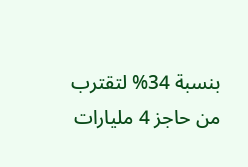بنسبة 34% لتقترب من حاجز 4 مليارات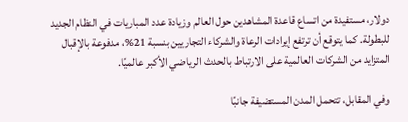دولار، مستفيدة من اتساع قاعدة المشاهدين حول العالم وزيادة عدد المباريات في النظام الجديد للبطولة. كما يتوقع أن ترتفع إيرادات الرعاة والشركاء التجاريين بنسبة 21%، مدفوعة بالإقبال المتزايد من الشركات العالمية على الارتباط بالحدث الرياضي الأكبر عالميًا.

وفي المقابل، تتحمل المدن المستضيفة جانبًا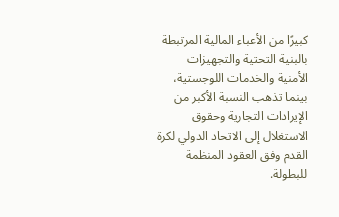كبيرًا من الأعباء المالية المرتبطة بالبنية التحتية والتجهيزات الأمنية والخدمات اللوجستية، بينما تذهب النسبة الأكبر من الإيرادات التجارية وحقوق الاستغلال إلى الاتحاد الدولي لكرة القدم وفق العقود المنظمة للبطولة.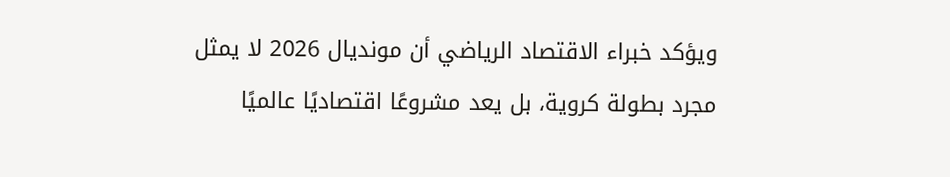ويؤكد خبراء الاقتصاد الرياضي أن مونديال 2026 لا يمثل مجرد بطولة كروية، بل يعد مشروعًا اقتصاديًا عالميًا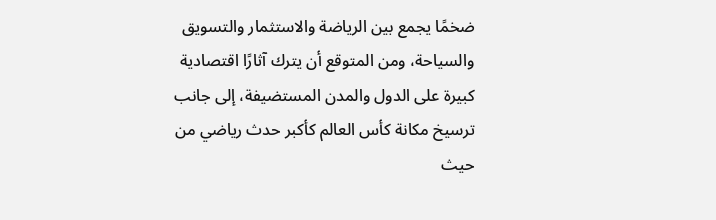ضخمًا يجمع بين الرياضة والاستثمار والتسويق والسياحة، ومن المتوقع أن يترك آثارًا اقتصادية كبيرة على الدول والمدن المستضيفة، إلى جانب ترسيخ مكانة كأس العالم كأكبر حدث رياضي من حيث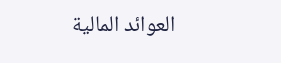العوائد المالية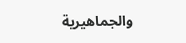والجماهيرية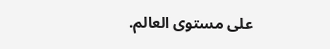على مستوى العالم.